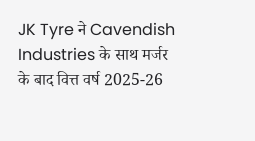JK Tyre ने Cavendish Industries के साथ मर्जर के बाद वित्त वर्ष 2025-26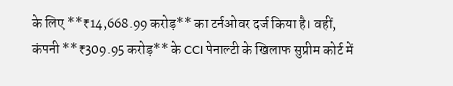के लिए **₹14,668.99 करोड़** का टर्नओवर दर्ज किया है। वहीं, कंपनी **₹309.95 करोड़** के CCI पेनाल्टी के खिलाफ सुप्रीम कोर्ट में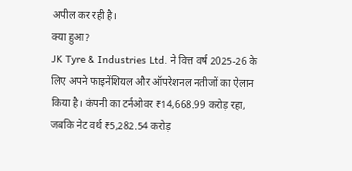अपील कर रही है।
क्या हुआ?
JK Tyre & Industries Ltd. ने वित्त वर्ष 2025-26 के लिए अपने फाइनेंशियल और ऑपरेशनल नतीजों का ऐलान किया है। कंपनी का टर्नओवर ₹14,668.99 करोड़ रहा, जबकि नेट वर्थ ₹5,282.54 करोड़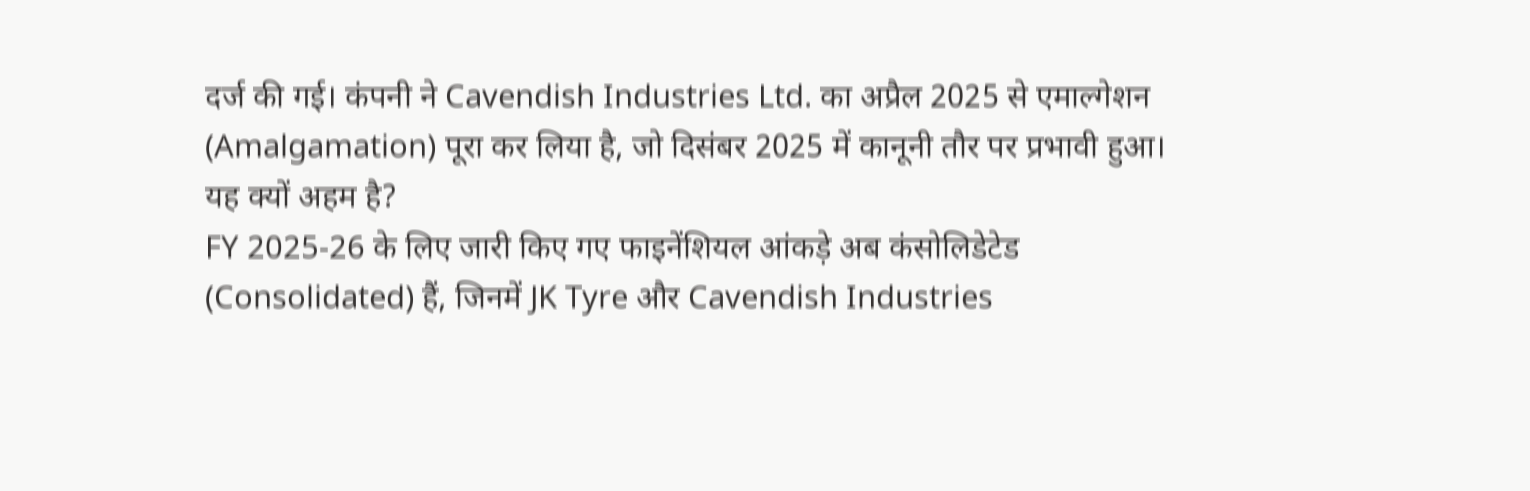दर्ज की गई। कंपनी ने Cavendish Industries Ltd. का अप्रैल 2025 से एमाल्गेशन (Amalgamation) पूरा कर लिया है, जो दिसंबर 2025 में कानूनी तौर पर प्रभावी हुआ।
यह क्यों अहम है?
FY 2025-26 के लिए जारी किए गए फाइनेंशियल आंकड़े अब कंसोलिडेटेड (Consolidated) हैं, जिनमें JK Tyre और Cavendish Industries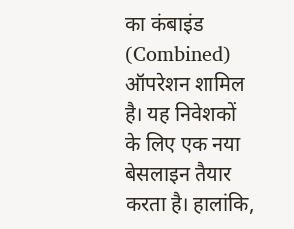का कंबाइंड (Combined) ऑपरेशन शामिल है। यह निवेशकों के लिए एक नया बेसलाइन तैयार करता है। हालांकि,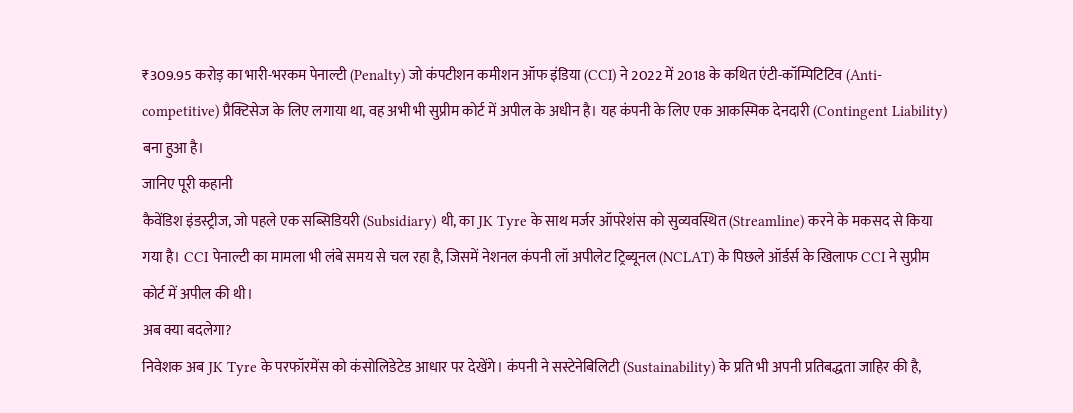₹309.95 करोड़ का भारी-भरकम पेनाल्टी (Penalty) जो कंपटीशन कमीशन ऑफ इंडिया (CCI) ने 2022 में 2018 के कथित एंटी-कॉम्पिटिटिव (Anti-competitive) प्रैक्टिसेज के लिए लगाया था, वह अभी भी सुप्रीम कोर्ट में अपील के अधीन है। यह कंपनी के लिए एक आकस्मिक देनदारी (Contingent Liability) बना हुआ है।
जानिए पूरी कहानी
कैवेंडिश इंडस्ट्रीज, जो पहले एक सब्सिडियरी (Subsidiary) थी, का JK Tyre के साथ मर्जर ऑपरेशंस को सुव्यवस्थित (Streamline) करने के मकसद से किया गया है। CCI पेनाल्टी का मामला भी लंबे समय से चल रहा है, जिसमें नेशनल कंपनी लॉ अपीलेट ट्रिब्यूनल (NCLAT) के पिछले ऑर्डर्स के खिलाफ CCI ने सुप्रीम कोर्ट में अपील की थी।
अब क्या बदलेगा?
निवेशक अब JK Tyre के परफॉरमेंस को कंसोलिडेटेड आधार पर देखेंगे। कंपनी ने सस्टेनेबिलिटी (Sustainability) के प्रति भी अपनी प्रतिबद्धता जाहिर की है,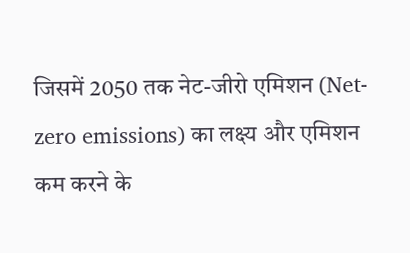जिसमें 2050 तक नेट-जीरो एमिशन (Net-zero emissions) का लक्ष्य और एमिशन कम करने के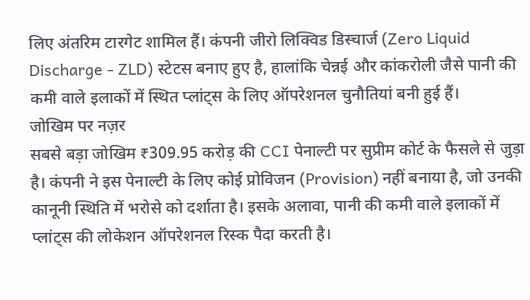लिए अंतरिम टारगेट शामिल हैं। कंपनी जीरो लिक्विड डिस्चार्ज (Zero Liquid Discharge - ZLD) स्टेटस बनाए हुए है, हालांकि चेन्नई और कांकरोली जैसे पानी की कमी वाले इलाकों में स्थित प्लांट्स के लिए ऑपरेशनल चुनौतियां बनी हुई हैं।
जोखिम पर नज़र
सबसे बड़ा जोखिम ₹309.95 करोड़ की CCI पेनाल्टी पर सुप्रीम कोर्ट के फैसले से जुड़ा है। कंपनी ने इस पेनाल्टी के लिए कोई प्रोविजन (Provision) नहीं बनाया है, जो उनकी कानूनी स्थिति में भरोसे को दर्शाता है। इसके अलावा, पानी की कमी वाले इलाकों में प्लांट्स की लोकेशन ऑपरेशनल रिस्क पैदा करती है।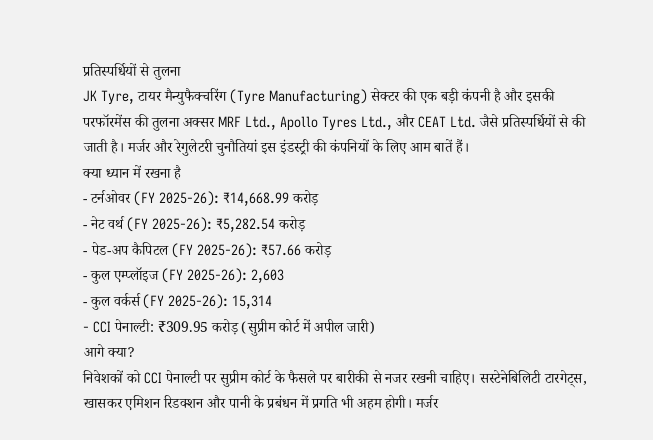प्रतिस्पर्धियों से तुलना
JK Tyre, टायर मैन्युफैक्चरिंग (Tyre Manufacturing) सेक्टर की एक बड़ी कंपनी है और इसकी परफॉरमेंस की तुलना अक्सर MRF Ltd., Apollo Tyres Ltd., और CEAT Ltd. जैसे प्रतिस्पर्धियों से की जाती है। मर्जर और रेगुलेटरी चुनौतियां इस इंडस्ट्री की कंपनियों के लिए आम बातें हैं।
क्या ध्यान में रखना है
- टर्नओवर (FY 2025-26): ₹14,668.99 करोड़
- नेट वर्थ (FY 2025-26): ₹5,282.54 करोड़
- पेड-अप कैपिटल (FY 2025-26): ₹57.66 करोड़
- कुल एम्प्लॉइज (FY 2025-26): 2,603
- कुल वर्कर्स (FY 2025-26): 15,314
- CCI पेनाल्टी: ₹309.95 करोड़ (सुप्रीम कोर्ट में अपील जारी)
आगे क्या?
निवेशकों को CCI पेनाल्टी पर सुप्रीम कोर्ट के फैसले पर बारीकी से नजर रखनी चाहिए। सस्टेनेबिलिटी टारगेट्स, खासकर एमिशन रिडक्शन और पानी के प्रबंधन में प्रगति भी अहम होगी। मर्जर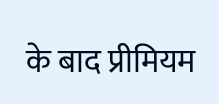के बाद प्रीमियम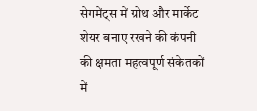सेगमेंट्स में ग्रोथ और मार्केट शेयर बनाए रखने की कंपनी की क्षमता महत्वपूर्ण संकेतकों में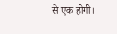से एक होगी।